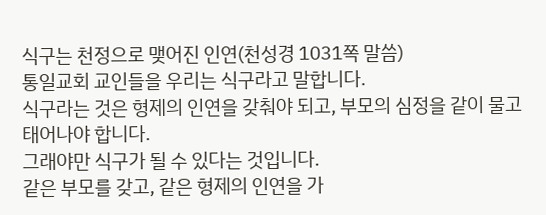식구는 천정으로 맺어진 인연(천성경 1031쪽 말씀)
통일교회 교인들을 우리는 식구라고 말합니다.
식구라는 것은 형제의 인연을 갖춰야 되고, 부모의 심정을 같이 물고 태어나야 합니다.
그래야만 식구가 될 수 있다는 것입니다.
같은 부모를 갖고, 같은 형제의 인연을 가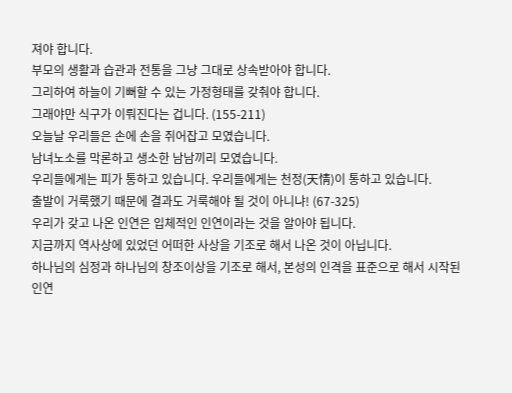져야 합니다.
부모의 생활과 습관과 전통을 그냥 그대로 상속받아야 합니다.
그리하여 하늘이 기뻐할 수 있는 가정형태를 갖춰야 합니다.
그래야만 식구가 이뤄진다는 겁니다. (155-211)
오늘날 우리들은 손에 손을 쥐어잡고 모였습니다.
남녀노소를 막론하고 생소한 남남끼리 모였습니다.
우리들에게는 피가 통하고 있습니다. 우리들에게는 천정(天情)이 통하고 있습니다.
출발이 거룩했기 때문에 결과도 거룩해야 될 것이 아니냐! (67-325)
우리가 갖고 나온 인연은 입체적인 인연이라는 것을 알아야 됩니다.
지금까지 역사상에 있었던 어떠한 사상을 기조로 해서 나온 것이 아닙니다.
하나님의 심정과 하나님의 창조이상을 기조로 해서, 본성의 인격을 표준으로 해서 시작된 인연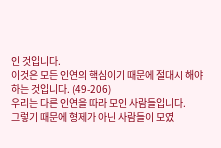인 것입니다.
이것은 모든 인연의 핵심이기 때문에 절대시 해야 하는 것입니다. (49-206)
우리는 다른 인연을 따라 모인 사람들입니다.
그렇기 때문에 형제가 아닌 사람들이 모였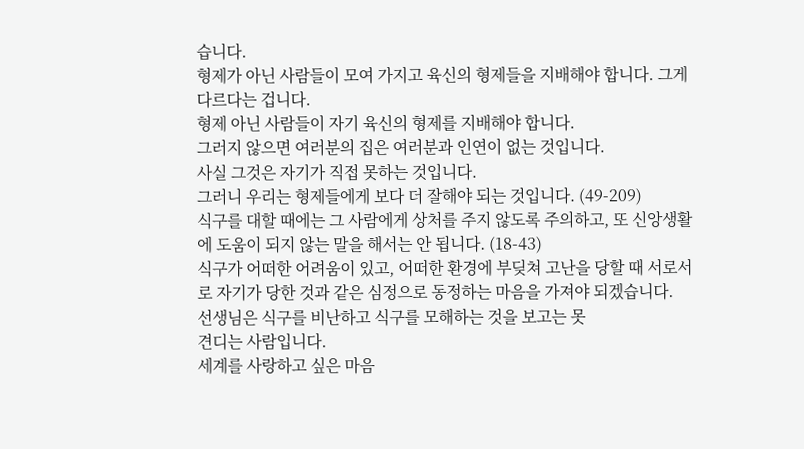습니다.
형제가 아닌 사람들이 모여 가지고 육신의 형제들을 지배해야 합니다. 그게 다르다는 겁니다.
형제 아닌 사람들이 자기 육신의 형제를 지배해야 합니다.
그러지 않으면 여러분의 집은 여러분과 인연이 없는 것입니다.
사실 그것은 자기가 직접 못하는 것입니다.
그러니 우리는 형제들에게 보다 더 잘해야 되는 것입니다. (49-209)
식구를 대할 때에는 그 사람에게 상처를 주지 않도록 주의하고, 또 신앙생활에 도움이 되지 않는 말을 해서는 안 됩니다. (18-43)
식구가 어떠한 어려움이 있고, 어떠한 환경에 부딪쳐 고난을 당할 때 서로서로 자기가 당한 것과 같은 심정으로 동정하는 마음을 가져야 되겠습니다.
선생님은 식구를 비난하고 식구를 모해하는 것을 보고는 못
견디는 사람입니다.
세계를 사랑하고 싶은 마음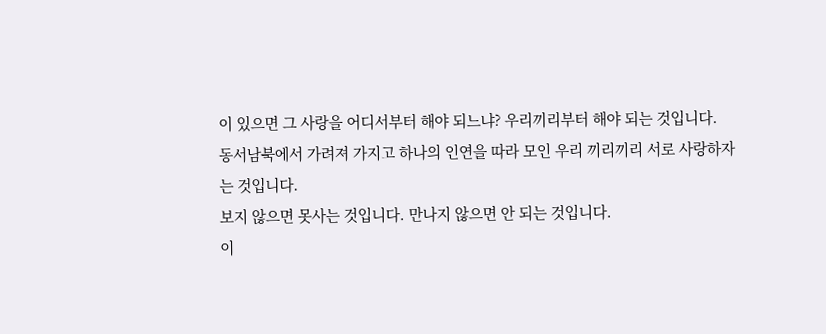이 있으면 그 사랑을 어디서부터 해야 되느냐? 우리끼리부터 해야 되는 것입니다.
동서남북에서 가려져 가지고 하나의 인연을 따라 모인 우리 끼리끼리 서로 사랑하자는 것입니다.
보지 않으면 못사는 것입니다. 만나지 않으면 안 되는 것입니다.
이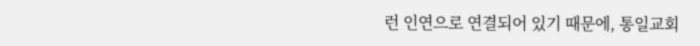런 인연으로 연결되어 있기 때문에, 통일교회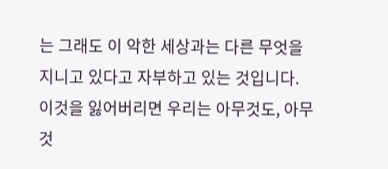는 그래도 이 악한 세상과는 다른 무엇을 지니고 있다고 자부하고 있는 것입니다.
이것을 잃어버리면 우리는 아무것도, 아무것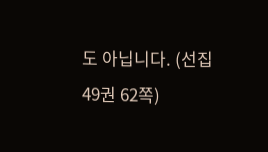도 아닙니다. (선집 49권 62쪽)